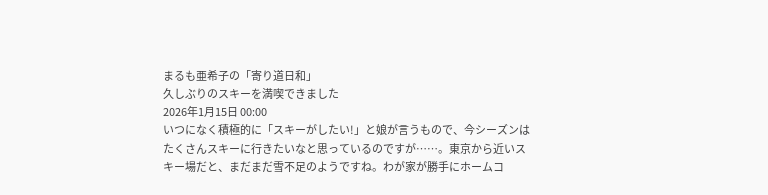まるも亜希子の「寄り道日和」
久しぶりのスキーを満喫できました
2026年1月15日 00:00
いつになく積極的に「スキーがしたい!」と娘が言うもので、今シーズンはたくさんスキーに行きたいなと思っているのですが……。東京から近いスキー場だと、まだまだ雪不足のようですね。わが家が勝手にホームコ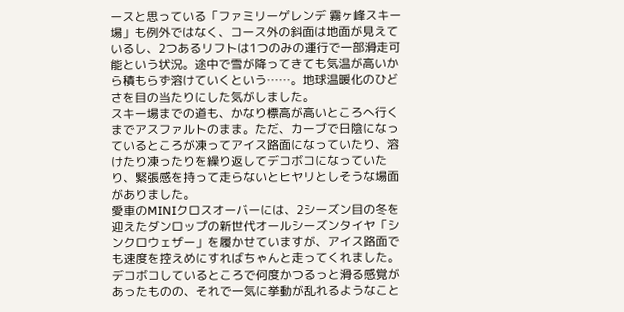ースと思っている「ファミリーゲレンデ 霧ヶ峰スキー場」も例外ではなく、コース外の斜面は地面が見えているし、2つあるリフトは1つのみの運行で一部滑走可能という状況。途中で雪が降ってきても気温が高いから積もらず溶けていくという……。地球温暖化のひどさを目の当たりにした気がしました。
スキー場までの道も、かなり標高が高いところへ行くまでアスファルトのまま。ただ、カーブで日陰になっているところが凍ってアイス路面になっていたり、溶けたり凍ったりを繰り返してデコボコになっていたり、緊張感を持って走らないとヒヤリとしそうな場面がありました。
愛車のMINIクロスオーバーには、2シーズン目の冬を迎えたダンロップの新世代オールシーズンタイヤ「シンクロウェザー」を履かせていますが、アイス路面でも速度を控えめにすればちゃんと走ってくれました。デコボコしているところで何度かつるっと滑る感覚があったものの、それで一気に挙動が乱れるようなこと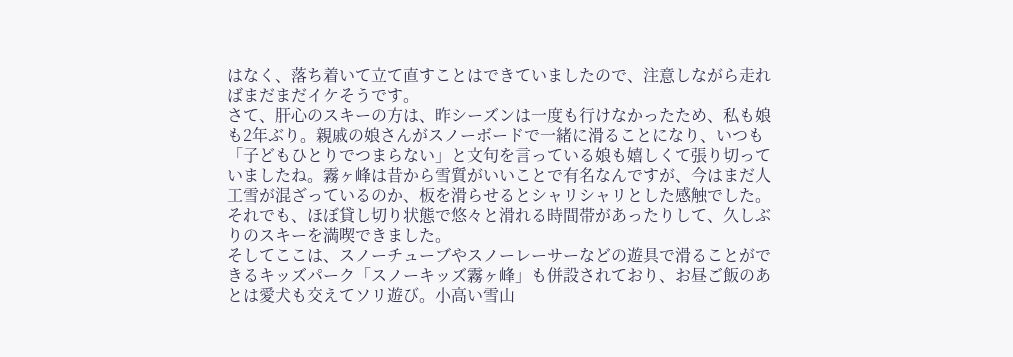はなく、落ち着いて立て直すことはできていましたので、注意しながら走ればまだまだイケそうです。
さて、肝心のスキーの方は、昨シーズンは一度も行けなかったため、私も娘も2年ぶり。親戚の娘さんがスノーボードで一緒に滑ることになり、いつも「子どもひとりでつまらない」と文句を言っている娘も嬉しくて張り切っていましたね。霧ヶ峰は昔から雪質がいいことで有名なんですが、今はまだ人工雪が混ざっているのか、板を滑らせるとシャリシャリとした感触でした。それでも、ほぼ貸し切り状態で悠々と滑れる時間帯があったりして、久しぶりのスキーを満喫できました。
そしてここは、スノーチューブやスノーレーサーなどの遊具で滑ることができるキッズパーク「スノーキッズ霧ヶ峰」も併設されており、お昼ご飯のあとは愛犬も交えてソリ遊び。小高い雪山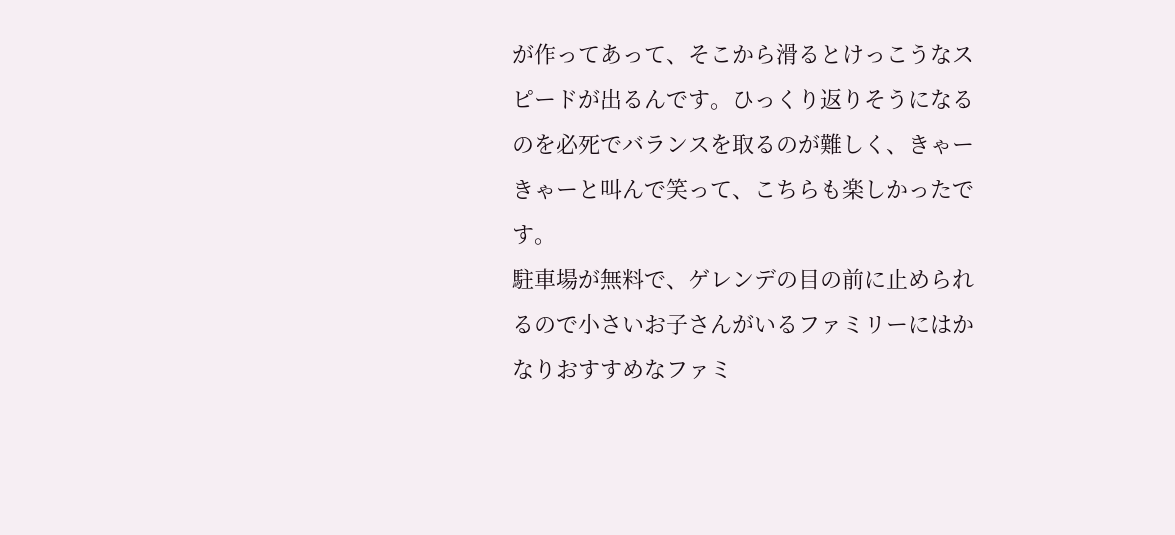が作ってあって、そこから滑るとけっこうなスピードが出るんです。ひっくり返りそうになるのを必死でバランスを取るのが難しく、きゃーきゃーと叫んで笑って、こちらも楽しかったです。
駐車場が無料で、ゲレンデの目の前に止められるので小さいお子さんがいるファミリーにはかなりおすすめなファミ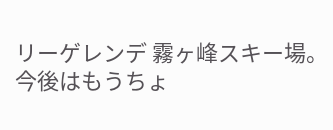リーゲレンデ 霧ヶ峰スキー場。今後はもうちょ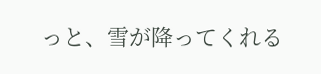っと、雪が降ってくれる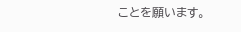ことを願います。